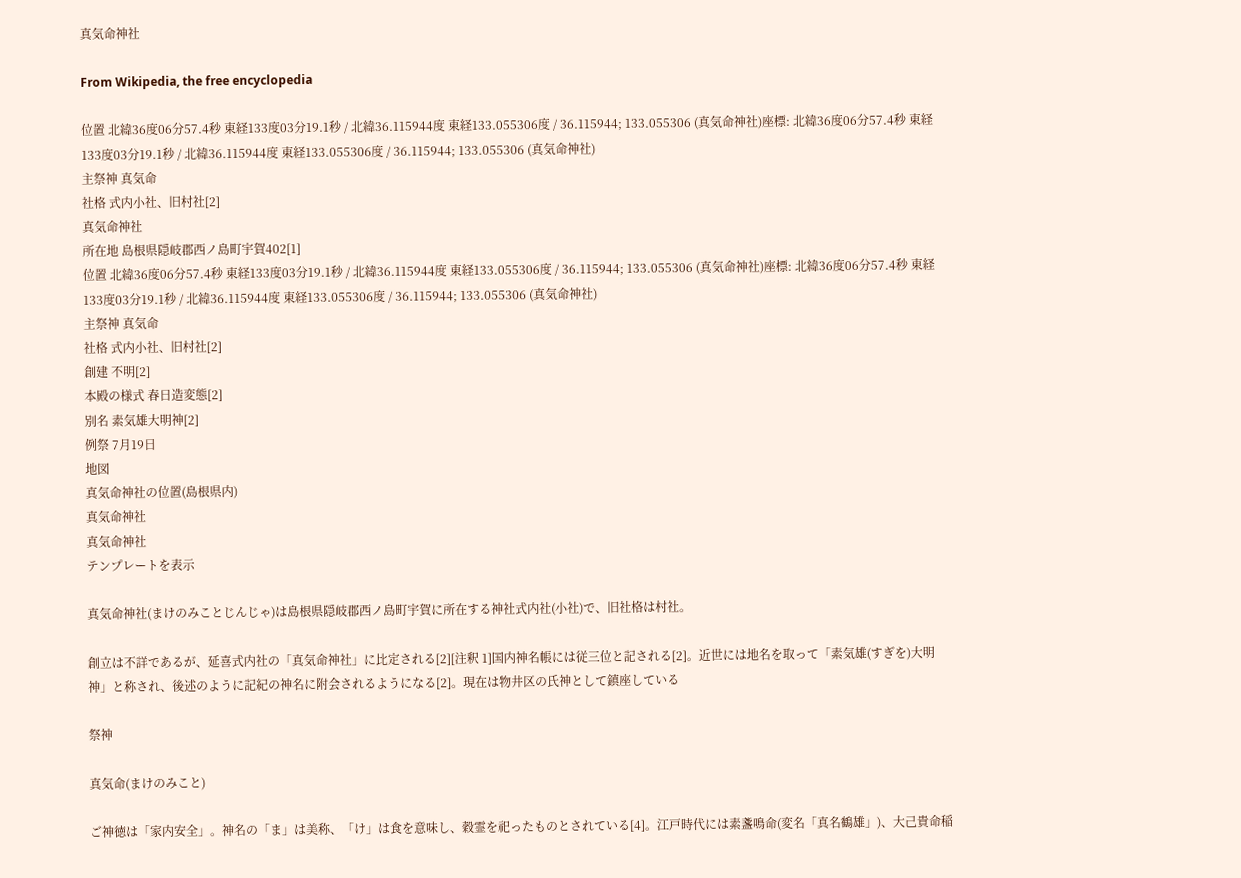真気命神社

From Wikipedia, the free encyclopedia

位置 北緯36度06分57.4秒 東経133度03分19.1秒 / 北緯36.115944度 東経133.055306度 / 36.115944; 133.055306 (真気命神社)座標: 北緯36度06分57.4秒 東経133度03分19.1秒 / 北緯36.115944度 東経133.055306度 / 36.115944; 133.055306 (真気命神社)
主祭神 真気命
社格 式内小社、旧村社[2]
真気命神社
所在地 島根県隠岐郡西ノ島町宇賀402[1]
位置 北緯36度06分57.4秒 東経133度03分19.1秒 / 北緯36.115944度 東経133.055306度 / 36.115944; 133.055306 (真気命神社)座標: 北緯36度06分57.4秒 東経133度03分19.1秒 / 北緯36.115944度 東経133.055306度 / 36.115944; 133.055306 (真気命神社)
主祭神 真気命
社格 式内小社、旧村社[2]
創建 不明[2]
本殿の様式 春日造変態[2]
別名 素気雄大明神[2]
例祭 7月19日
地図
真気命神社の位置(島根県内)
真気命神社
真気命神社
テンプレートを表示

真気命神社(まけのみことじんじゃ)は島根県隠岐郡西ノ島町宇賀に所在する神社式内社(小社)で、旧社格は村社。

創立は不詳であるが、延喜式内社の「真気命神社」に比定される[2][注釈 1]国内神名帳には従三位と記される[2]。近世には地名を取って「素気雄(すぎを)大明神」と称され、後述のように記紀の神名に附会されるようになる[2]。現在は物井区の氏神として鎮座している

祭神

真気命(まけのみこと)

ご神徳は「家内安全」。神名の「ま」は美称、「け」は食を意味し、穀霊を祀ったものとされている[4]。江戸時代には素盞鳴命(変名「真名鶴雄」)、大己貴命稲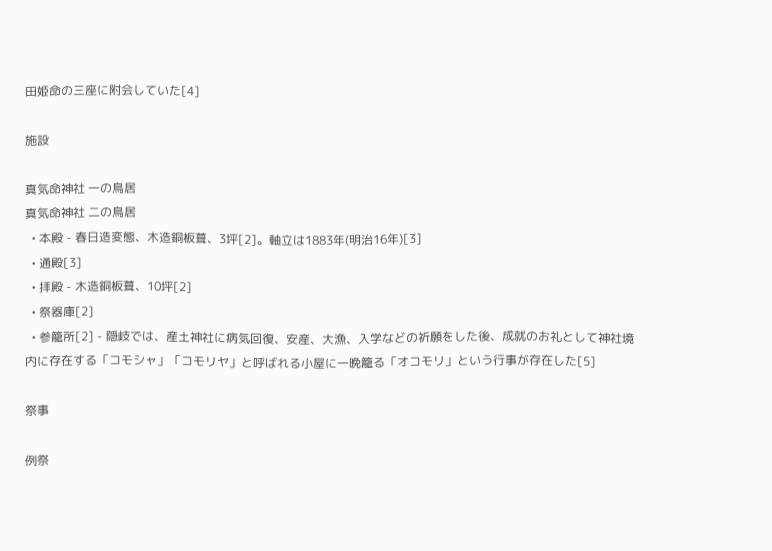田姫命の三座に附会していた[4]

施設

真気命神社 一の鳥居
真気命神社 二の鳥居
  • 本殿 - 春日造変態、木造銅板葺、3坪[2]。軸立は1883年(明治16年)[3]
  • 通殿[3]
  • 拝殿 - 木造銅板葺、10坪[2]
  • 祭器庫[2]
  • 参籠所[2] - 隠岐では、産土神社に病気回復、安産、大漁、入学などの祈願をした後、成就のお礼として神社境内に存在する「コモシャ」「コモリヤ」と呼ばれる小屋に一晩籠る「オコモリ」という行事が存在した[5]

祭事

例祭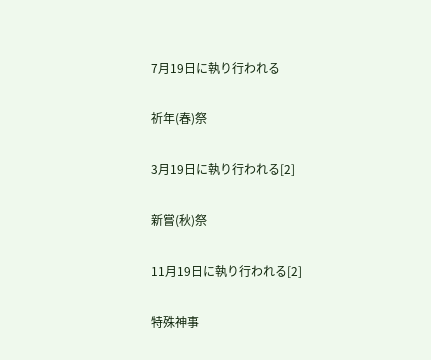7月19日に執り行われる

祈年(春)祭

3月19日に執り行われる[2]

新嘗(秋)祭

11月19日に執り行われる[2]

特殊神事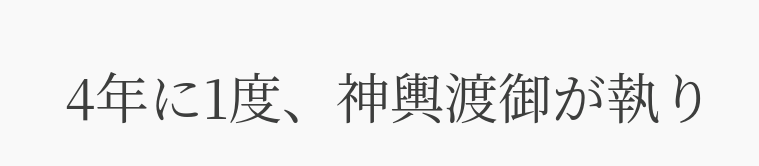4年に1度、神輿渡御が執り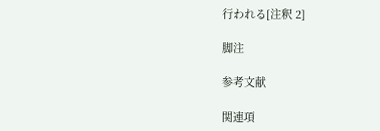行われる[注釈 2]

脚注

参考文献

関連項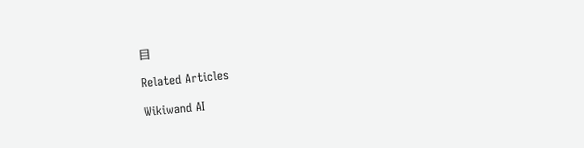目

Related Articles

Wikiwand AI